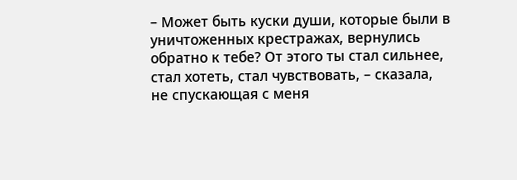– Может быть куски души, которые были в уничтоженных крестражах, вернулись обратно к тебе? От этого ты стал сильнее, стал хотеть, стал чувствовать, – сказала, не спускающая с меня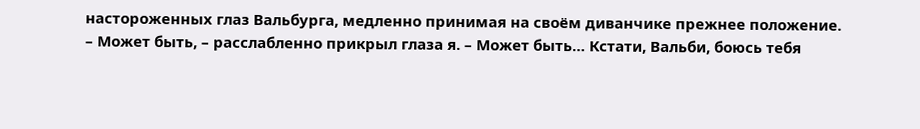настороженных глаз Вальбурга, медленно принимая на своём диванчике прежнее положение.
– Может быть, – расслабленно прикрыл глаза я. – Может быть… Кстати, Вальби, боюсь тебя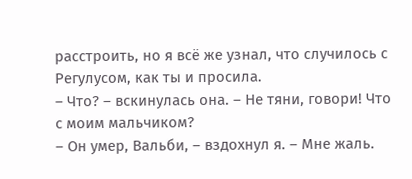расстроить, но я всё же узнал, что случилось с Регулусом, как ты и просила.
– Что? – вскинулась она. – Не тяни, говори! Что с моим мальчиком?
– Он умер, Вальби, – вздохнул я. – Мне жаль.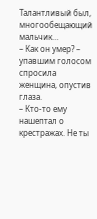Талантливый был, многообещающий мальчик…
– Как он умер? – упавшим голосом спросила женщина, опустив глаза.
– Кто-то ему нашептал о крестражах. Не ты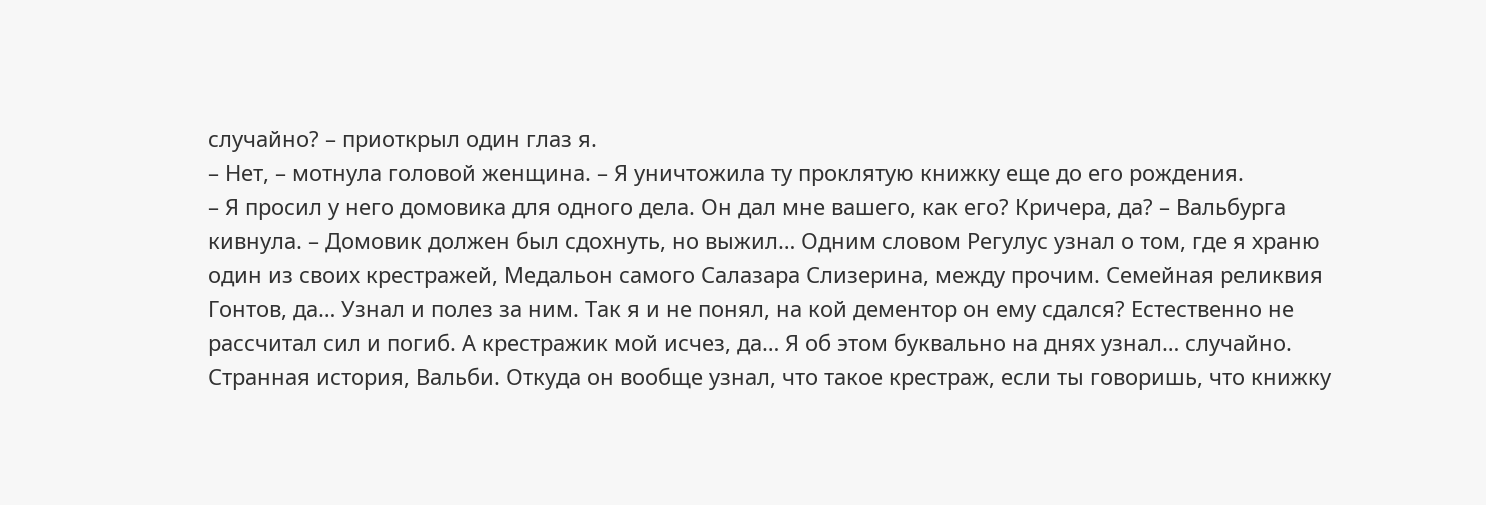случайно? – приоткрыл один глаз я.
– Нет, – мотнула головой женщина. – Я уничтожила ту проклятую книжку еще до его рождения.
– Я просил у него домовика для одного дела. Он дал мне вашего, как его? Кричера, да? – Вальбурга кивнула. – Домовик должен был сдохнуть, но выжил… Одним словом Регулус узнал о том, где я храню один из своих крестражей, Медальон самого Салазара Слизерина, между прочим. Семейная реликвия Гонтов, да… Узнал и полез за ним. Так я и не понял, на кой дементор он ему сдался? Естественно не рассчитал сил и погиб. А крестражик мой исчез, да… Я об этом буквально на днях узнал… случайно. Странная история, Вальби. Откуда он вообще узнал, что такое крестраж, если ты говоришь, что книжку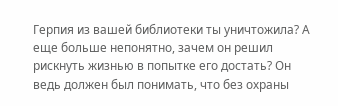Герпия из вашей библиотеки ты уничтожила? А еще больше непонятно, зачем он решил рискнуть жизнью в попытке его достать? Он ведь должен был понимать, что без охраны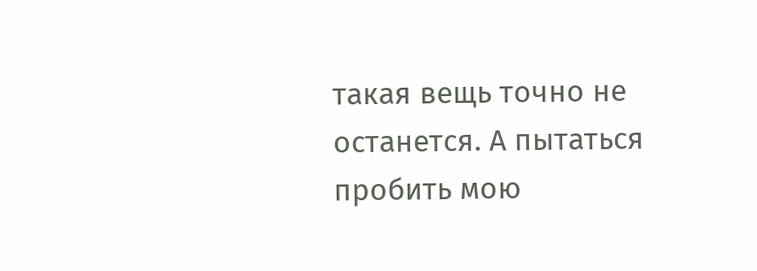такая вещь точно не останется. А пытаться пробить мою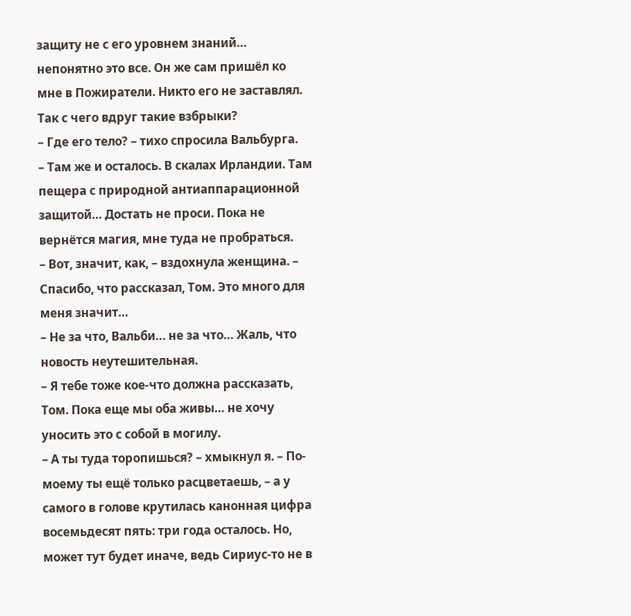защиту не с его уровнем знаний… непонятно это все. Он же сам пришёл ко мне в Пожиратели. Никто его не заставлял. Так с чего вдруг такие взбрыки?
– Где его тело? – тихо спросила Вальбурга.
– Там же и осталось. В скалах Ирландии. Там пещера с природной антиаппарационной защитой… Достать не проси. Пока не вернётся магия, мне туда не пробраться.
– Вот, значит, как, – вздохнула женщина. – Спасибо, что рассказал, Том. Это много для меня значит…
– Не за что, Вальби… не за что… Жаль, что новость неутешительная.
– Я тебе тоже кое-что должна рассказать, Том. Пока еще мы оба живы… не хочу уносить это с собой в могилу.
– А ты туда торопишься? – хмыкнул я. – По-моему ты ещё только расцветаешь, – а у самого в голове крутилась канонная цифра восемьдесят пять: три года осталось. Но, может тут будет иначе, ведь Сириус-то не в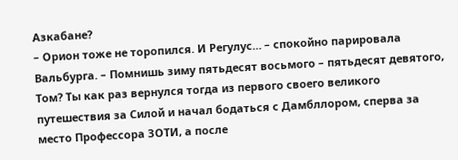Азкабане?
– Орион тоже не торопился. И Регулус… – спокойно парировала Вальбурга. – Помнишь зиму пятьдесят восьмого – пятьдесят девятого, Том? Ты как раз вернулся тогда из первого своего великого путешествия за Силой и начал бодаться с Дамбллором, сперва за место Профессора ЗОТИ, а после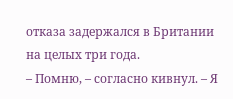отказа задержался в Британии на целых три года.
– Помню, – согласно кивнул. – Я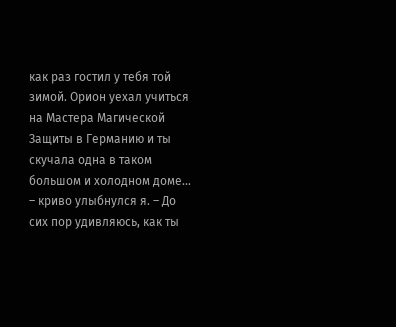как раз гостил у тебя той зимой. Орион уехал учиться на Мастера Магической Защиты в Германию и ты скучала одна в таком большом и холодном доме… – криво улыбнулся я. – До сих пор удивляюсь, как ты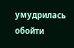умудрилась обойти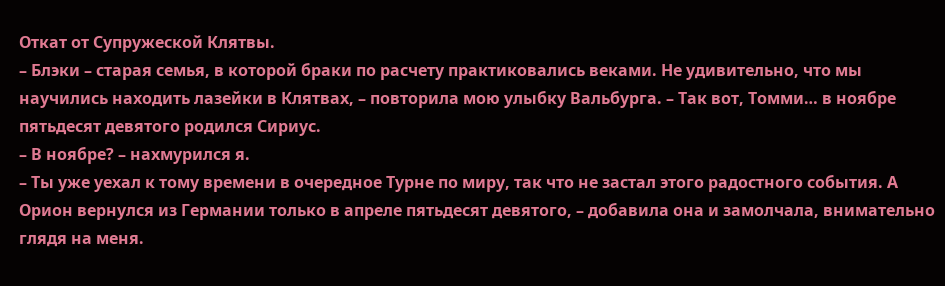Откат от Супружеской Клятвы.
– Блэки – старая семья, в которой браки по расчету практиковались веками. Не удивительно, что мы научились находить лазейки в Клятвах, – повторила мою улыбку Вальбурга. – Так вот, Томми… в ноябре пятьдесят девятого родился Сириус.
– В ноябре? – нахмурился я.
– Ты уже уехал к тому времени в очередное Турне по миру, так что не застал этого радостного события. А Орион вернулся из Германии только в апреле пятьдесят девятого, – добавила она и замолчала, внимательно глядя на меня.